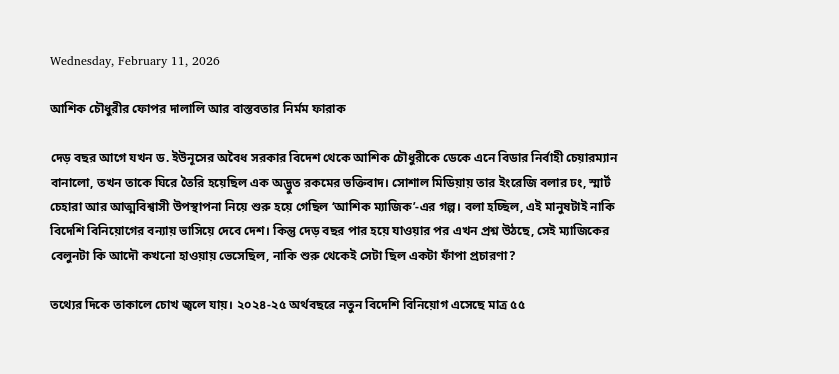Wednesday, February 11, 2026

আশিক চৌধুরীর ফোপর দালালি আর বাস্তবতার নির্মম ফারাক

দেড় বছর আগে যখন ড. ইউনূসের অবৈধ সরকার বিদেশ থেকে আশিক চৌধুরীকে ডেকে এনে বিডার নির্বাহী চেয়ারম্যান বানালো, তখন তাকে ঘিরে তৈরি হয়েছিল এক অদ্ভুত রকমের ভক্তিবাদ। সোশাল মিডিয়ায় তার ইংরেজি বলার ঢং, স্মার্ট চেহারা আর আত্মবিশ্বাসী উপস্থাপনা নিয়ে শুরু হয়ে গেছিল ‘আশিক ম্যাজিক’-এর গল্প। বলা হচ্ছিল, এই মানুষটাই নাকি বিদেশি বিনিয়োগের বন্যায় ভাসিয়ে দেবে দেশ। কিন্তু দেড় বছর পার হয়ে যাওয়ার পর এখন প্রশ্ন উঠছে, সেই ম্যাজিকের বেলুনটা কি আদৌ কখনো হাওয়ায় ভেসেছিল, নাকি শুরু থেকেই সেটা ছিল একটা ফাঁপা প্রচারণা?

তথ্যের দিকে তাকালে চোখ জ্বলে যায়। ২০২৪-২৫ অর্থবছরে নতুন বিদেশি বিনিয়োগ এসেছে মাত্র ৫৫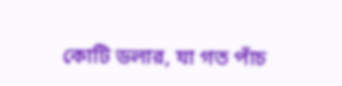কোটি ডলার, যা গত পাঁচ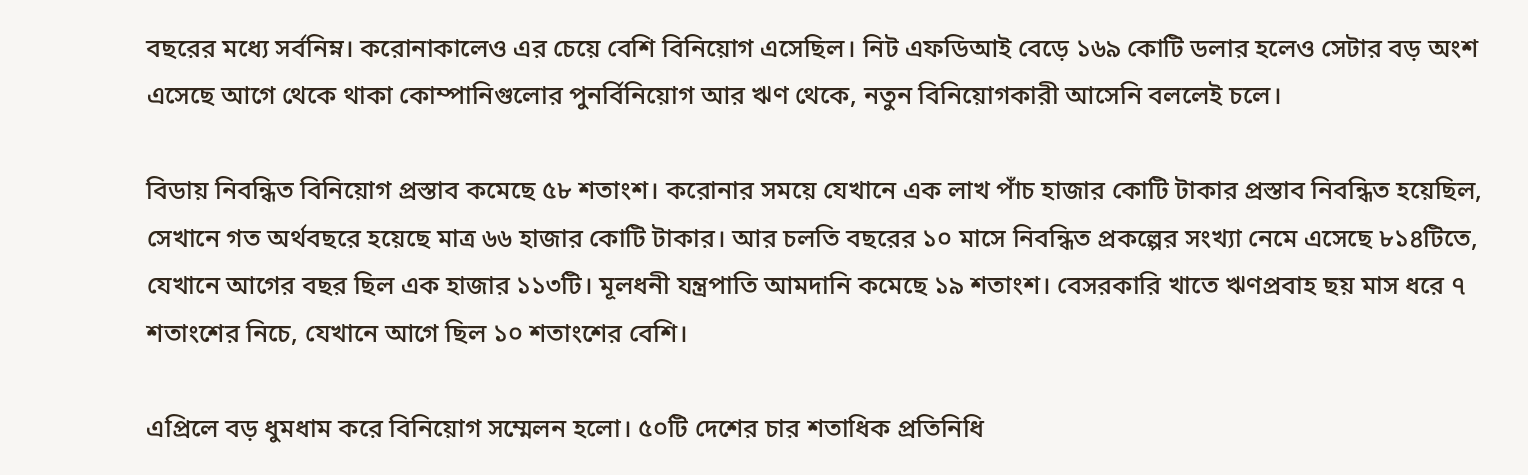বছরের মধ্যে সর্বনিম্ন। করোনাকালেও এর চেয়ে বেশি বিনিয়োগ এসেছিল। নিট এফডিআই বেড়ে ১৬৯ কোটি ডলার হলেও সেটার বড় অংশ এসেছে আগে থেকে থাকা কোম্পানিগুলোর পুনর্বিনিয়োগ আর ঋণ থেকে, নতুন বিনিয়োগকারী আসেনি বললেই চলে।

বিডায় নিবন্ধিত বিনিয়োগ প্রস্তাব কমেছে ৫৮ শতাংশ। করোনার সময়ে যেখানে এক লাখ পাঁচ হাজার কোটি টাকার প্রস্তাব নিবন্ধিত হয়েছিল, সেখানে গত অর্থবছরে হয়েছে মাত্র ৬৬ হাজার কোটি টাকার। আর চলতি বছরের ১০ মাসে নিবন্ধিত প্রকল্পের সংখ্যা নেমে এসেছে ৮১৪টিতে, যেখানে আগের বছর ছিল এক হাজার ১১৩টি। মূলধনী যন্ত্রপাতি আমদানি কমেছে ১৯ শতাংশ। বেসরকারি খাতে ঋণপ্রবাহ ছয় মাস ধরে ৭ শতাংশের নিচে, যেখানে আগে ছিল ১০ শতাংশের বেশি।

এপ্রিলে বড় ধুমধাম করে বিনিয়োগ সম্মেলন হলো। ৫০টি দেশের চার শতাধিক প্রতিনিধি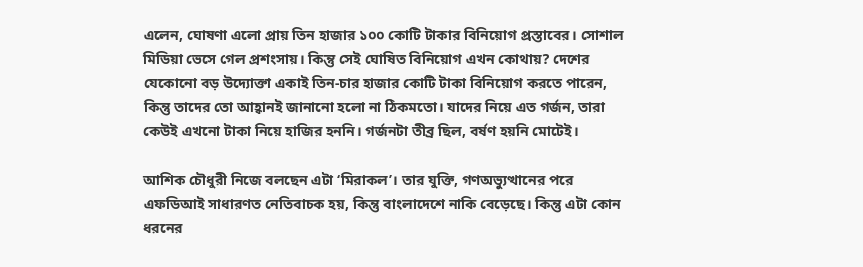এলেন, ঘোষণা এলো প্রায় তিন হাজার ১০০ কোটি টাকার বিনিয়োগ প্রস্তাবের। সোশাল মিডিয়া ভেসে গেল প্রশংসায়। কিন্তু সেই ঘোষিত বিনিয়োগ এখন কোথায়? দেশের যেকোনো বড় উদ্যোক্তা একাই তিন-চার হাজার কোটি টাকা বিনিয়োগ করতে পারেন, কিন্তু তাদের তো আহ্বানই জানানো হলো না ঠিকমতো। যাদের নিয়ে এত গর্জন, তারা কেউই এখনো টাকা নিয়ে হাজির হননি। গর্জনটা তীব্র ছিল, বর্ষণ হয়নি মোটেই।

আশিক চৌধুরী নিজে বলছেন এটা ‘মিরাকল’। তার যুক্তি, গণঅভ্যুত্থানের পরে এফডিআই সাধারণত নেতিবাচক হয়, কিন্তু বাংলাদেশে নাকি বেড়েছে। কিন্তু এটা কোন ধরনের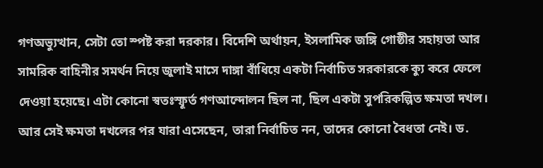গণঅভ্যুত্থান, সেটা তো স্পষ্ট করা দরকার। বিদেশি অর্থায়ন, ইসলামিক জঙ্গি গোষ্ঠীর সহায়তা আর সামরিক বাহিনীর সমর্থন নিয়ে জুলাই মাসে দাঙ্গা বাঁধিয়ে একটা নির্বাচিত সরকারকে ক্যু করে ফেলে দেওয়া হয়েছে। এটা কোনো স্বতঃস্ফূর্ত গণআন্দোলন ছিল না, ছিল একটা সুপরিকল্পিত ক্ষমতা দখল। আর সেই ক্ষমতা দখলের পর যারা এসেছেন, তারা নির্বাচিত নন, তাদের কোনো বৈধতা নেই। ড.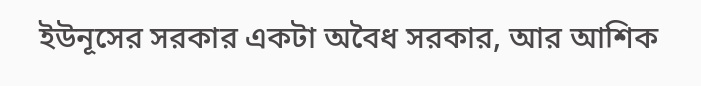ইউনূসের সরকার একটা অবৈধ সরকার, আর আশিক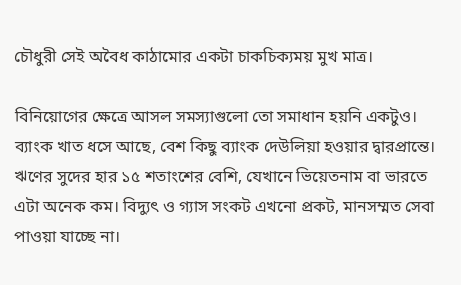চৌধুরী সেই অবৈধ কাঠামোর একটা চাকচিক্যময় মুখ মাত্র।

বিনিয়োগের ক্ষেত্রে আসল সমস্যাগুলো তো সমাধান হয়নি একটুও। ব্যাংক খাত ধসে আছে, বেশ কিছু ব্যাংক দেউলিয়া হওয়ার দ্বারপ্রান্তে। ঋণের সুদের হার ১৫ শতাংশের বেশি, যেখানে ভিয়েতনাম বা ভারতে এটা অনেক কম। বিদ্যুৎ ও গ্যাস সংকট এখনো প্রকট, মানসম্মত সেবা পাওয়া যাচ্ছে না।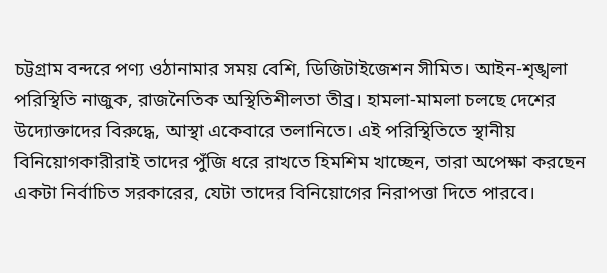চট্টগ্রাম বন্দরে পণ্য ওঠানামার সময় বেশি, ডিজিটাইজেশন সীমিত। আইন-শৃঙ্খলা পরিস্থিতি নাজুক, রাজনৈতিক অস্থিতিশীলতা তীব্র। হামলা-মামলা চলছে দেশের উদ্যোক্তাদের বিরুদ্ধে, আস্থা একেবারে তলানিতে। এই পরিস্থিতিতে স্থানীয় বিনিয়োগকারীরাই তাদের পুঁজি ধরে রাখতে হিমশিম খাচ্ছেন, তারা অপেক্ষা করছেন একটা নির্বাচিত সরকারের, যেটা তাদের বিনিয়োগের নিরাপত্তা দিতে পারবে।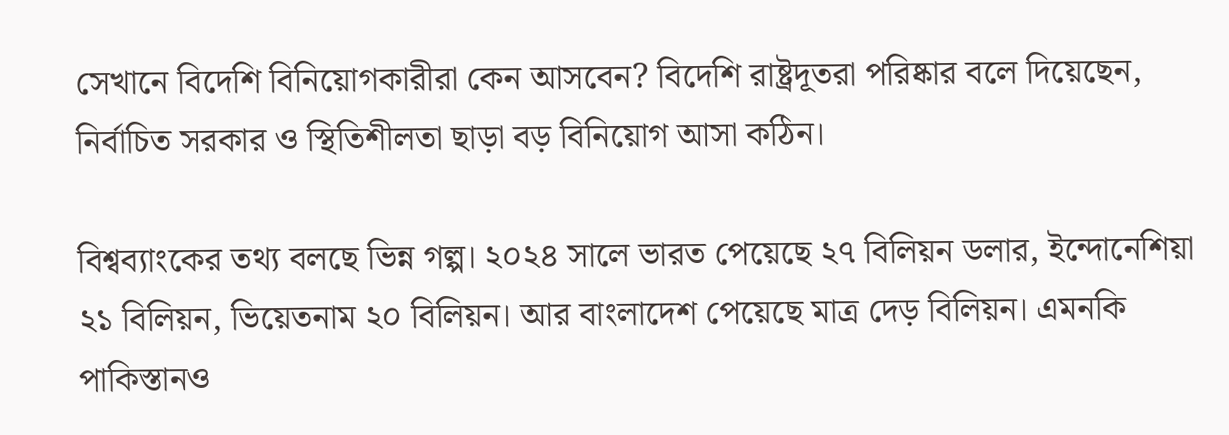সেখানে বিদেশি বিনিয়োগকারীরা কেন আসবেন? বিদেশি রাষ্ট্রদূতরা পরিষ্কার বলে দিয়েছেন, নির্বাচিত সরকার ও স্থিতিশীলতা ছাড়া বড় বিনিয়োগ আসা কঠিন।

বিশ্বব্যাংকের তথ্য বলছে ভিন্ন গল্প। ২০২৪ সালে ভারত পেয়েছে ২৭ বিলিয়ন ডলার, ইন্দোনেশিয়া ২১ বিলিয়ন, ভিয়েতনাম ২০ বিলিয়ন। আর বাংলাদেশ পেয়েছে মাত্র দেড় বিলিয়ন। এমনকি পাকিস্তানও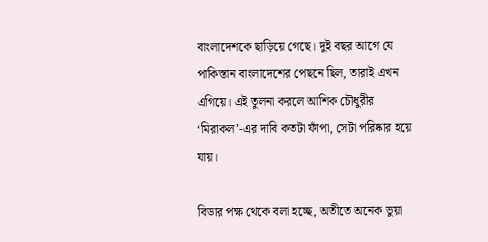বাংলাদেশকে ছাড়িয়ে গেছে। দুই বছর আগে যে পাকিস্তান বাংলাদেশের পেছনে ছিল, তারাই এখন এগিয়ে। এই তুলনা করলে আশিক চৌধুরীর ‘মিরাকল’-এর দাবি কতটা ফাঁপা, সেটা পরিষ্কার হয়ে যায়।

বিডার পক্ষ থেকে বলা হচ্ছে, অতীতে অনেক ভুয়া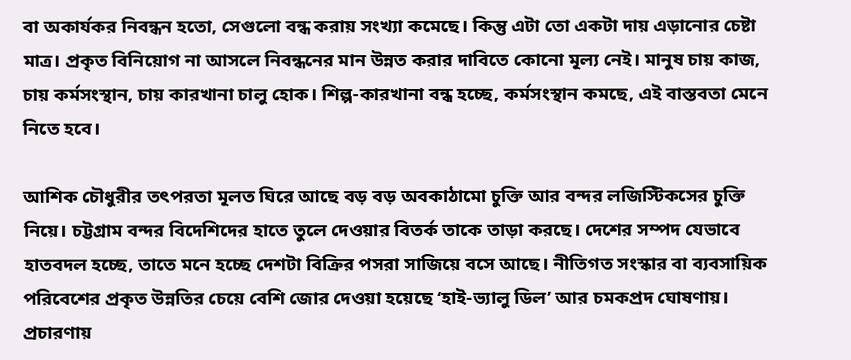বা অকার্যকর নিবন্ধন হতো, সেগুলো বন্ধ করায় সংখ্যা কমেছে। কিন্তু এটা তো একটা দায় এড়ানোর চেষ্টা মাত্র। প্রকৃত বিনিয়োগ না আসলে নিবন্ধনের মান উন্নত করার দাবিতে কোনো মূল্য নেই। মানুষ চায় কাজ, চায় কর্মসংস্থান, চায় কারখানা চালু হোক। শিল্প-কারখানা বন্ধ হচ্ছে, কর্মসংস্থান কমছে, এই বাস্তবতা মেনে নিতে হবে।

আশিক চৌধুরীর তৎপরতা মূলত ঘিরে আছে বড় বড় অবকাঠামো চুক্তি আর বন্দর লজিস্টিকসের চুক্তি নিয়ে। চট্টগ্রাম বন্দর বিদেশিদের হাতে তুলে দেওয়ার বিতর্ক তাকে তাড়া করছে। দেশের সম্পদ যেভাবে হাতবদল হচ্ছে, তাতে মনে হচ্ছে দেশটা বিক্রির পসরা সাজিয়ে বসে আছে। নীতিগত সংস্কার বা ব্যবসায়িক পরিবেশের প্রকৃত উন্নতির চেয়ে বেশি জোর দেওয়া হয়েছে ‘হাই-ভ্যালু ডিল’ আর চমকপ্রদ ঘোষণায়। প্রচারণায়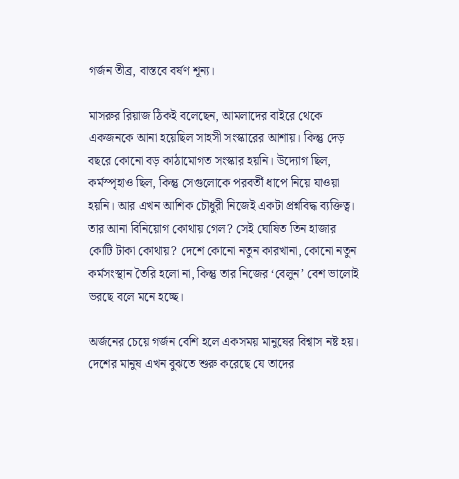গর্জন তীব্র, বাস্তবে বর্ষণ শূন্য।

মাসরুর রিয়াজ ঠিকই বলেছেন, আমলাদের বাইরে থেকে একজনকে আনা হয়েছিল সাহসী সংস্কারের আশায়। কিন্তু দেড় বছরে কোনো বড় কাঠামোগত সংস্কার হয়নি। উদ্যোগ ছিল, কর্মস্পৃহাও ছিল, কিন্তু সেগুলোকে পরবর্তী ধাপে নিয়ে যাওয়া হয়নি। আর এখন আশিক চৌধুরী নিজেই একটা প্রশ্নবিদ্ধ ব্যক্তিত্ব। তার আনা বিনিয়োগ কোথায় গেল? সেই ঘোষিত তিন হাজার কোটি টাকা কোথায়? দেশে কোনো নতুন কারখানা, কোনো নতুন কর্মসংস্থান তৈরি হলো না, কিন্তু তার নিজের ‘বেলুন’ বেশ ভালোই ভরছে বলে মনে হচ্ছে।

অর্জনের চেয়ে গর্জন বেশি হলে একসময় মানুষের বিশ্বাস নষ্ট হয়। দেশের মানুষ এখন বুঝতে শুরু করেছে যে তাদের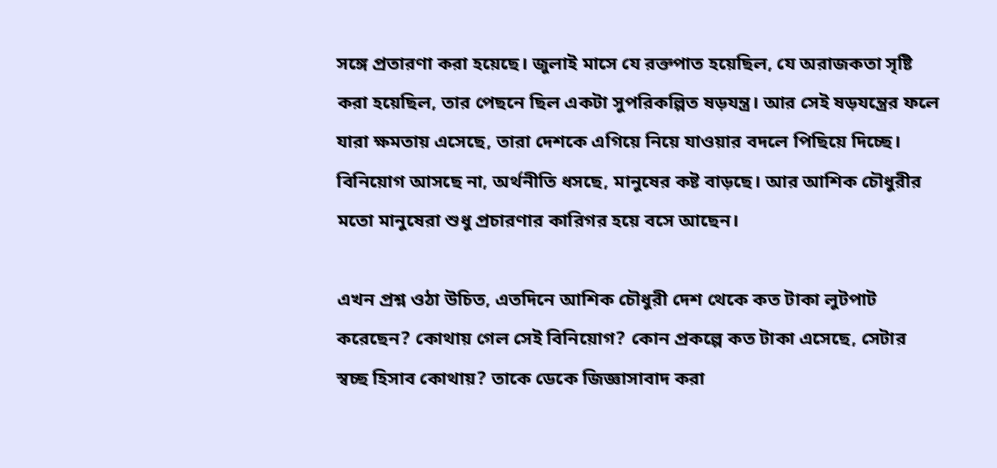সঙ্গে প্রতারণা করা হয়েছে। জুলাই মাসে যে রক্তপাত হয়েছিল, যে অরাজকতা সৃষ্টি করা হয়েছিল, তার পেছনে ছিল একটা সুপরিকল্পিত ষড়যন্ত্র। আর সেই ষড়যন্ত্রের ফলে যারা ক্ষমতায় এসেছে, তারা দেশকে এগিয়ে নিয়ে যাওয়ার বদলে পিছিয়ে দিচ্ছে। বিনিয়োগ আসছে না, অর্থনীতি ধসছে, মানুষের কষ্ট বাড়ছে। আর আশিক চৌধুরীর মতো মানুষেরা শুধু প্রচারণার কারিগর হয়ে বসে আছেন।

এখন প্রশ্ন ওঠা উচিত, এতদিনে আশিক চৌধুরী দেশ থেকে কত টাকা লুটপাট করেছেন? কোথায় গেল সেই বিনিয়োগ? কোন প্রকল্পে কত টাকা এসেছে, সেটার স্বচ্ছ হিসাব কোথায়? তাকে ডেকে জিজ্ঞাসাবাদ করা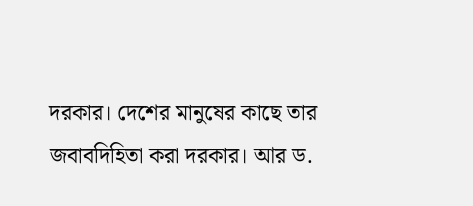দরকার। দেশের মানুষের কাছে তার জবাবদিহিতা করা দরকার। আর ড.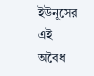ইউনূসের এই অবৈধ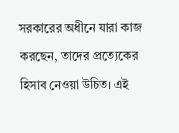সরকারের অধীনে যারা কাজ করছেন, তাদের প্রত্যেকের হিসাব নেওয়া উচিত। এই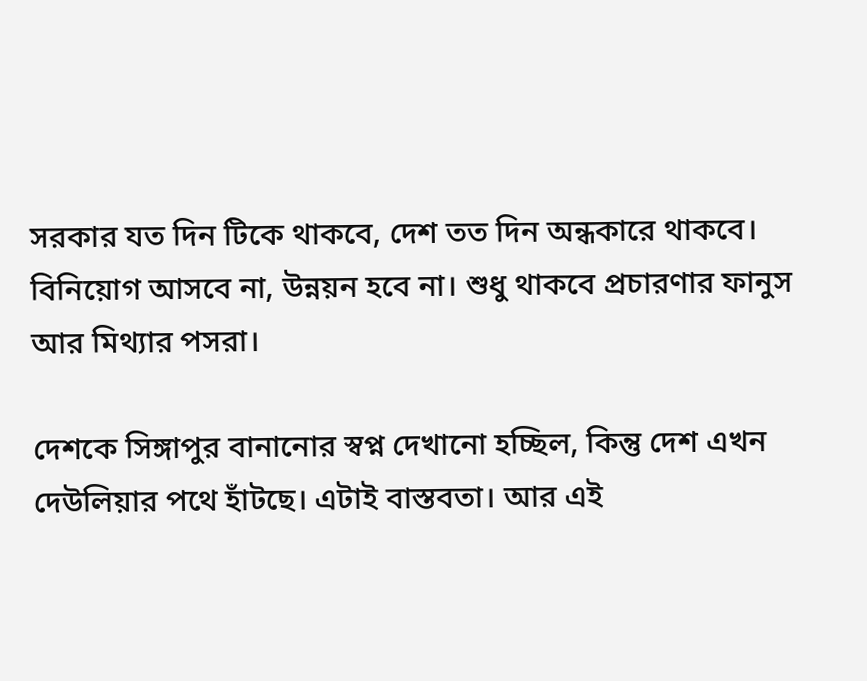সরকার যত দিন টিকে থাকবে, দেশ তত দিন অন্ধকারে থাকবে। বিনিয়োগ আসবে না, উন্নয়ন হবে না। শুধু থাকবে প্রচারণার ফানুস আর মিথ্যার পসরা।

দেশকে সিঙ্গাপুর বানানোর স্বপ্ন দেখানো হচ্ছিল, কিন্তু দেশ এখন দেউলিয়ার পথে হাঁটছে। এটাই বাস্তবতা। আর এই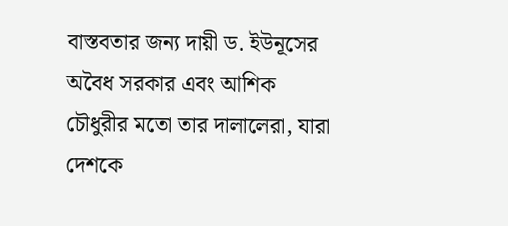বাস্তবতার জন্য দায়ী ড. ইউনূসের অবৈধ সরকার এবং আশিক চৌধুরীর মতো তার দালালেরা, যারা দেশকে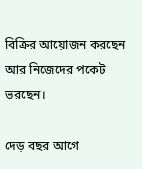বিক্রির আয়োজন করছেন আর নিজেদের পকেট ভরছেন।

দেড় বছর আগে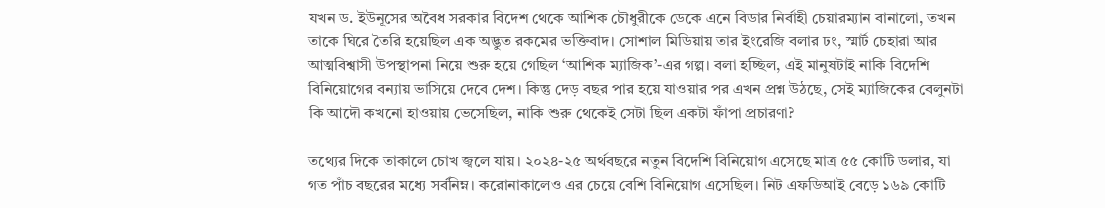যখন ড. ইউনূসের অবৈধ সরকার বিদেশ থেকে আশিক চৌধুরীকে ডেকে এনে বিডার নির্বাহী চেয়ারম্যান বানালো, তখন তাকে ঘিরে তৈরি হয়েছিল এক অদ্ভুত রকমের ভক্তিবাদ। সোশাল মিডিয়ায় তার ইংরেজি বলার ঢং, স্মার্ট চেহারা আর আত্মবিশ্বাসী উপস্থাপনা নিয়ে শুরু হয়ে গেছিল ‘আশিক ম্যাজিক’-এর গল্প। বলা হচ্ছিল, এই মানুষটাই নাকি বিদেশি বিনিয়োগের বন্যায় ভাসিয়ে দেবে দেশ। কিন্তু দেড় বছর পার হয়ে যাওয়ার পর এখন প্রশ্ন উঠছে, সেই ম্যাজিকের বেলুনটা কি আদৌ কখনো হাওয়ায় ভেসেছিল, নাকি শুরু থেকেই সেটা ছিল একটা ফাঁপা প্রচারণা?

তথ্যের দিকে তাকালে চোখ জ্বলে যায়। ২০২৪-২৫ অর্থবছরে নতুন বিদেশি বিনিয়োগ এসেছে মাত্র ৫৫ কোটি ডলার, যা গত পাঁচ বছরের মধ্যে সর্বনিম্ন। করোনাকালেও এর চেয়ে বেশি বিনিয়োগ এসেছিল। নিট এফডিআই বেড়ে ১৬৯ কোটি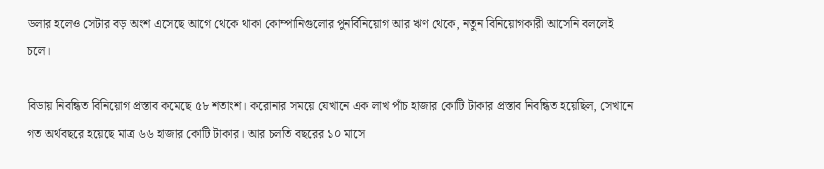ডলার হলেও সেটার বড় অংশ এসেছে আগে থেকে থাকা কোম্পানিগুলোর পুনর্বিনিয়োগ আর ঋণ থেকে, নতুন বিনিয়োগকারী আসেনি বললেই চলে।

বিডায় নিবন্ধিত বিনিয়োগ প্রস্তাব কমেছে ৫৮ শতাংশ। করোনার সময়ে যেখানে এক লাখ পাঁচ হাজার কোটি টাকার প্রস্তাব নিবন্ধিত হয়েছিল, সেখানে গত অর্থবছরে হয়েছে মাত্র ৬৬ হাজার কোটি টাকার। আর চলতি বছরের ১০ মাসে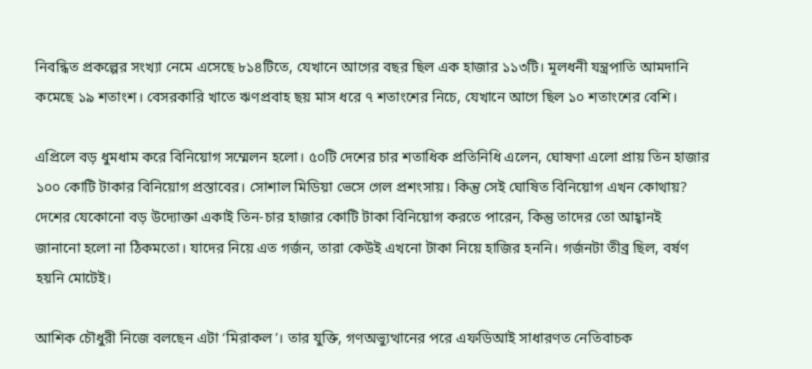নিবন্ধিত প্রকল্পের সংখ্যা নেমে এসেছে ৮১৪টিতে, যেখানে আগের বছর ছিল এক হাজার ১১৩টি। মূলধনী যন্ত্রপাতি আমদানি কমেছে ১৯ শতাংশ। বেসরকারি খাতে ঋণপ্রবাহ ছয় মাস ধরে ৭ শতাংশের নিচে, যেখানে আগে ছিল ১০ শতাংশের বেশি।

এপ্রিলে বড় ধুমধাম করে বিনিয়োগ সম্মেলন হলো। ৫০টি দেশের চার শতাধিক প্রতিনিধি এলেন, ঘোষণা এলো প্রায় তিন হাজার ১০০ কোটি টাকার বিনিয়োগ প্রস্তাবের। সোশাল মিডিয়া ভেসে গেল প্রশংসায়। কিন্তু সেই ঘোষিত বিনিয়োগ এখন কোথায়? দেশের যেকোনো বড় উদ্যোক্তা একাই তিন-চার হাজার কোটি টাকা বিনিয়োগ করতে পারেন, কিন্তু তাদের তো আহ্বানই জানানো হলো না ঠিকমতো। যাদের নিয়ে এত গর্জন, তারা কেউই এখনো টাকা নিয়ে হাজির হননি। গর্জনটা তীব্র ছিল, বর্ষণ হয়নি মোটেই।

আশিক চৌধুরী নিজে বলছেন এটা ‘মিরাকল’। তার যুক্তি, গণঅভ্যুত্থানের পরে এফডিআই সাধারণত নেতিবাচক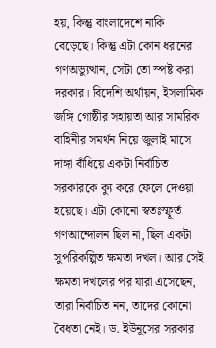হয়, কিন্তু বাংলাদেশে নাকি বেড়েছে। কিন্তু এটা কোন ধরনের গণঅভ্যুত্থান, সেটা তো স্পষ্ট করা দরকার। বিদেশি অর্থায়ন, ইসলামিক জঙ্গি গোষ্ঠীর সহায়তা আর সামরিক বাহিনীর সমর্থন নিয়ে জুলাই মাসে দাঙ্গা বাঁধিয়ে একটা নির্বাচিত সরকারকে ক্যু করে ফেলে দেওয়া হয়েছে। এটা কোনো স্বতঃস্ফূর্ত গণআন্দোলন ছিল না, ছিল একটা সুপরিকল্পিত ক্ষমতা দখল। আর সেই ক্ষমতা দখলের পর যারা এসেছেন, তারা নির্বাচিত নন, তাদের কোনো বৈধতা নেই। ড. ইউনূসের সরকার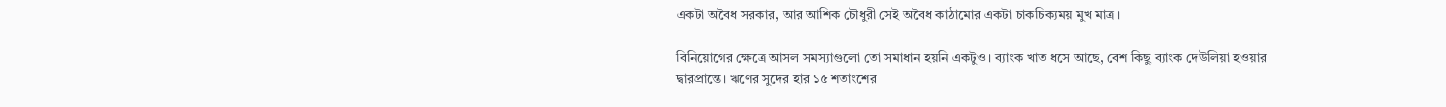একটা অবৈধ সরকার, আর আশিক চৌধুরী সেই অবৈধ কাঠামোর একটা চাকচিক্যময় মুখ মাত্র।

বিনিয়োগের ক্ষেত্রে আসল সমস্যাগুলো তো সমাধান হয়নি একটুও। ব্যাংক খাত ধসে আছে, বেশ কিছু ব্যাংক দেউলিয়া হওয়ার দ্বারপ্রান্তে। ঋণের সুদের হার ১৫ শতাংশের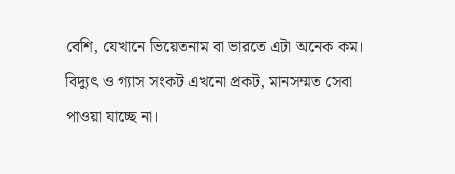বেশি, যেখানে ভিয়েতনাম বা ভারতে এটা অনেক কম। বিদ্যুৎ ও গ্যাস সংকট এখনো প্রকট, মানসম্মত সেবা পাওয়া যাচ্ছে না।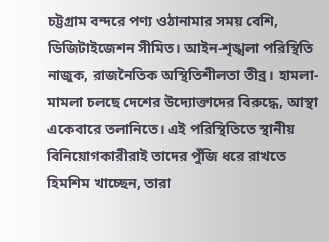চট্টগ্রাম বন্দরে পণ্য ওঠানামার সময় বেশি, ডিজিটাইজেশন সীমিত। আইন-শৃঙ্খলা পরিস্থিতি নাজুক, রাজনৈতিক অস্থিতিশীলতা তীব্র। হামলা-মামলা চলছে দেশের উদ্যোক্তাদের বিরুদ্ধে, আস্থা একেবারে তলানিতে। এই পরিস্থিতিতে স্থানীয় বিনিয়োগকারীরাই তাদের পুঁজি ধরে রাখতে হিমশিম খাচ্ছেন, তারা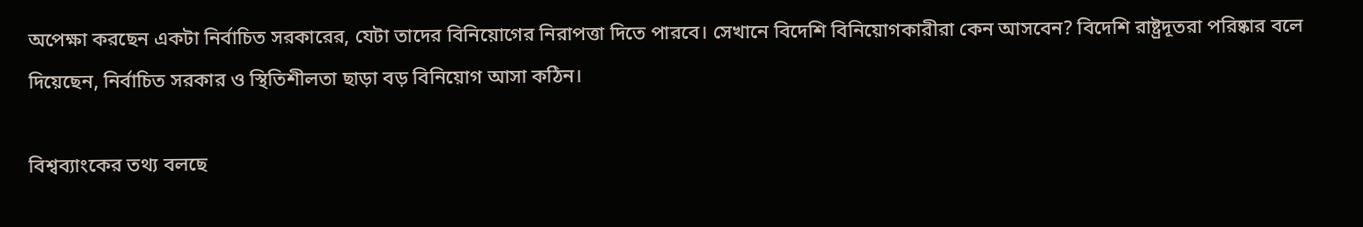অপেক্ষা করছেন একটা নির্বাচিত সরকারের, যেটা তাদের বিনিয়োগের নিরাপত্তা দিতে পারবে। সেখানে বিদেশি বিনিয়োগকারীরা কেন আসবেন? বিদেশি রাষ্ট্রদূতরা পরিষ্কার বলে দিয়েছেন, নির্বাচিত সরকার ও স্থিতিশীলতা ছাড়া বড় বিনিয়োগ আসা কঠিন।

বিশ্বব্যাংকের তথ্য বলছে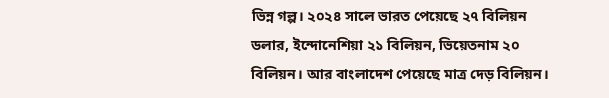ভিন্ন গল্প। ২০২৪ সালে ভারত পেয়েছে ২৭ বিলিয়ন ডলার, ইন্দোনেশিয়া ২১ বিলিয়ন, ভিয়েতনাম ২০ বিলিয়ন। আর বাংলাদেশ পেয়েছে মাত্র দেড় বিলিয়ন।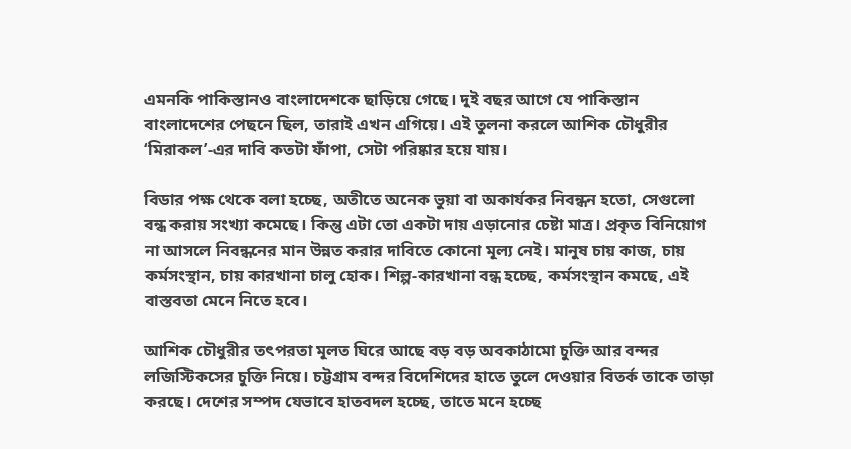এমনকি পাকিস্তানও বাংলাদেশকে ছাড়িয়ে গেছে। দুই বছর আগে যে পাকিস্তান বাংলাদেশের পেছনে ছিল, তারাই এখন এগিয়ে। এই তুলনা করলে আশিক চৌধুরীর ‘মিরাকল’-এর দাবি কতটা ফাঁপা, সেটা পরিষ্কার হয়ে যায়।

বিডার পক্ষ থেকে বলা হচ্ছে, অতীতে অনেক ভুয়া বা অকার্যকর নিবন্ধন হতো, সেগুলো বন্ধ করায় সংখ্যা কমেছে। কিন্তু এটা তো একটা দায় এড়ানোর চেষ্টা মাত্র। প্রকৃত বিনিয়োগ না আসলে নিবন্ধনের মান উন্নত করার দাবিতে কোনো মূল্য নেই। মানুষ চায় কাজ, চায় কর্মসংস্থান, চায় কারখানা চালু হোক। শিল্প-কারখানা বন্ধ হচ্ছে, কর্মসংস্থান কমছে, এই বাস্তবতা মেনে নিতে হবে।

আশিক চৌধুরীর তৎপরতা মূলত ঘিরে আছে বড় বড় অবকাঠামো চুক্তি আর বন্দর লজিস্টিকসের চুক্তি নিয়ে। চট্টগ্রাম বন্দর বিদেশিদের হাতে তুলে দেওয়ার বিতর্ক তাকে তাড়া করছে। দেশের সম্পদ যেভাবে হাতবদল হচ্ছে, তাতে মনে হচ্ছে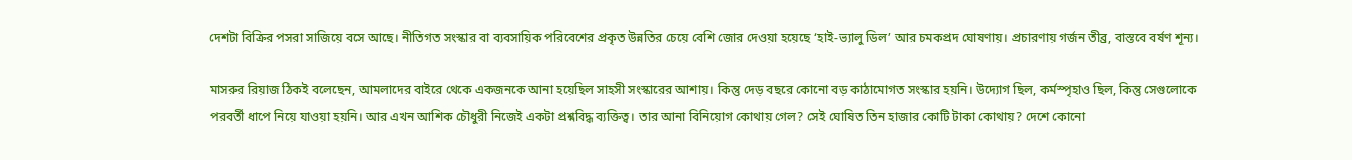দেশটা বিক্রির পসরা সাজিয়ে বসে আছে। নীতিগত সংস্কার বা ব্যবসায়িক পরিবেশের প্রকৃত উন্নতির চেয়ে বেশি জোর দেওয়া হয়েছে ‘হাই-ভ্যালু ডিল’ আর চমকপ্রদ ঘোষণায়। প্রচারণায় গর্জন তীব্র, বাস্তবে বর্ষণ শূন্য।

মাসরুর রিয়াজ ঠিকই বলেছেন, আমলাদের বাইরে থেকে একজনকে আনা হয়েছিল সাহসী সংস্কারের আশায়। কিন্তু দেড় বছরে কোনো বড় কাঠামোগত সংস্কার হয়নি। উদ্যোগ ছিল, কর্মস্পৃহাও ছিল, কিন্তু সেগুলোকে পরবর্তী ধাপে নিয়ে যাওয়া হয়নি। আর এখন আশিক চৌধুরী নিজেই একটা প্রশ্নবিদ্ধ ব্যক্তিত্ব। তার আনা বিনিয়োগ কোথায় গেল? সেই ঘোষিত তিন হাজার কোটি টাকা কোথায়? দেশে কোনো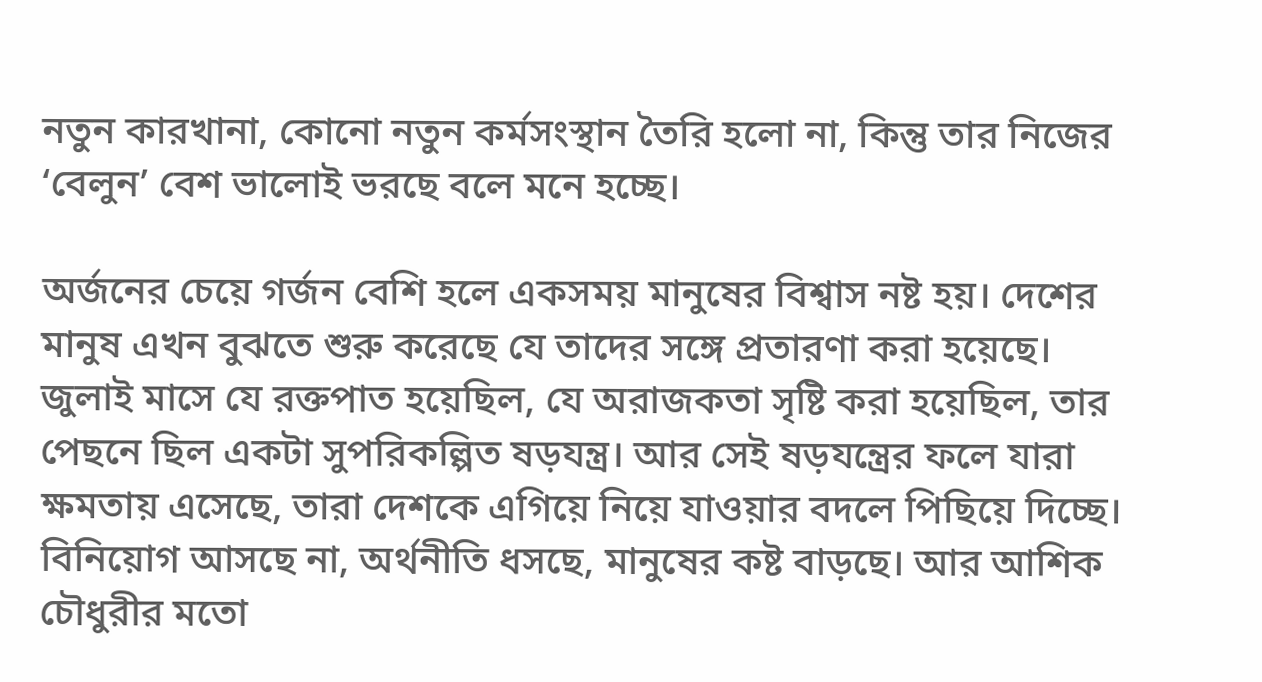নতুন কারখানা, কোনো নতুন কর্মসংস্থান তৈরি হলো না, কিন্তু তার নিজের ‘বেলুন’ বেশ ভালোই ভরছে বলে মনে হচ্ছে।

অর্জনের চেয়ে গর্জন বেশি হলে একসময় মানুষের বিশ্বাস নষ্ট হয়। দেশের মানুষ এখন বুঝতে শুরু করেছে যে তাদের সঙ্গে প্রতারণা করা হয়েছে। জুলাই মাসে যে রক্তপাত হয়েছিল, যে অরাজকতা সৃষ্টি করা হয়েছিল, তার পেছনে ছিল একটা সুপরিকল্পিত ষড়যন্ত্র। আর সেই ষড়যন্ত্রের ফলে যারা ক্ষমতায় এসেছে, তারা দেশকে এগিয়ে নিয়ে যাওয়ার বদলে পিছিয়ে দিচ্ছে। বিনিয়োগ আসছে না, অর্থনীতি ধসছে, মানুষের কষ্ট বাড়ছে। আর আশিক চৌধুরীর মতো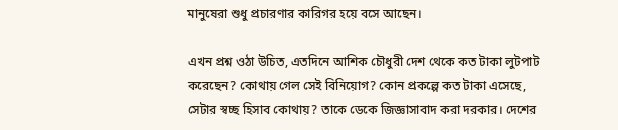মানুষেরা শুধু প্রচারণার কারিগর হয়ে বসে আছেন।

এখন প্রশ্ন ওঠা উচিত, এতদিনে আশিক চৌধুরী দেশ থেকে কত টাকা লুটপাট করেছেন? কোথায় গেল সেই বিনিয়োগ? কোন প্রকল্পে কত টাকা এসেছে, সেটার স্বচ্ছ হিসাব কোথায়? তাকে ডেকে জিজ্ঞাসাবাদ করা দরকার। দেশের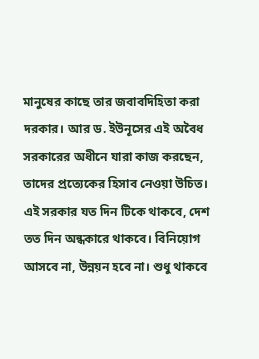মানুষের কাছে তার জবাবদিহিতা করা দরকার। আর ড. ইউনূসের এই অবৈধ সরকারের অধীনে যারা কাজ করছেন, তাদের প্রত্যেকের হিসাব নেওয়া উচিত। এই সরকার যত দিন টিকে থাকবে, দেশ তত দিন অন্ধকারে থাকবে। বিনিয়োগ আসবে না, উন্নয়ন হবে না। শুধু থাকবে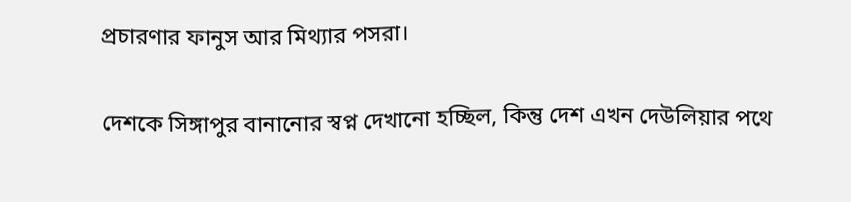প্রচারণার ফানুস আর মিথ্যার পসরা।

দেশকে সিঙ্গাপুর বানানোর স্বপ্ন দেখানো হচ্ছিল, কিন্তু দেশ এখন দেউলিয়ার পথে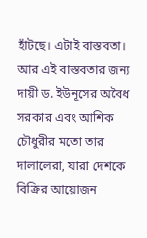হাঁটছে। এটাই বাস্তবতা। আর এই বাস্তবতার জন্য দায়ী ড. ইউনূসের অবৈধ সরকার এবং আশিক চৌধুরীর মতো তার দালালেরা, যারা দেশকে বিক্রির আয়োজন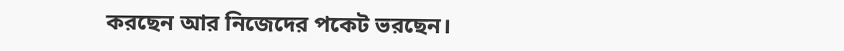করছেন আর নিজেদের পকেট ভরছেন।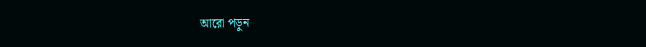আরো পড়ুন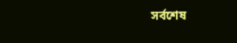সর্বশেষ